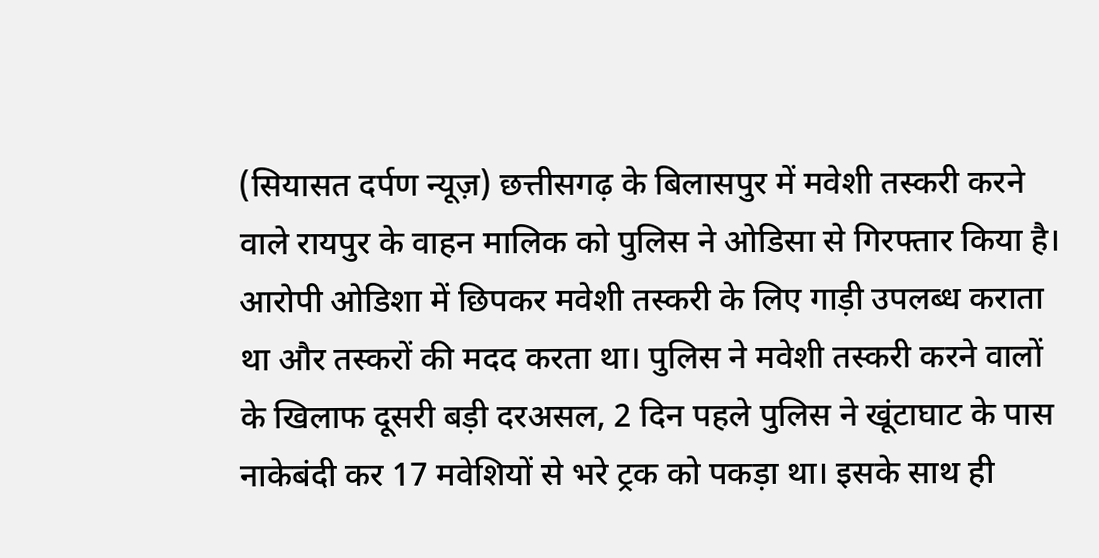(सियासत दर्पण न्यूज़) छत्तीसगढ़ के बिलासपुर में मवेशी तस्करी करने वाले रायपुर के वाहन मालिक को पुलिस ने ओडिसा से गिरफ्तार किया है। आरोपी ओडिशा में छिपकर मवेशी तस्करी के लिए गाड़ी उपलब्ध कराता था और तस्करों की मदद करता था। पुलिस ने मवेशी तस्करी करने वालों के खिलाफ दूसरी बड़ी दरअसल, 2 दिन पहले पुलिस ने खूंटाघाट के पास नाकेबंदी कर 17 मवेशियों से भरे ट्रक को पकड़ा था। इसके साथ ही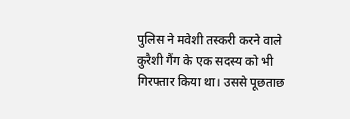पुलिस ने मवेशी तस्करी करने वाले कुरैशी गैंग के एक सदस्य को भी गिरफ्तार किया था। उससे पूछताछ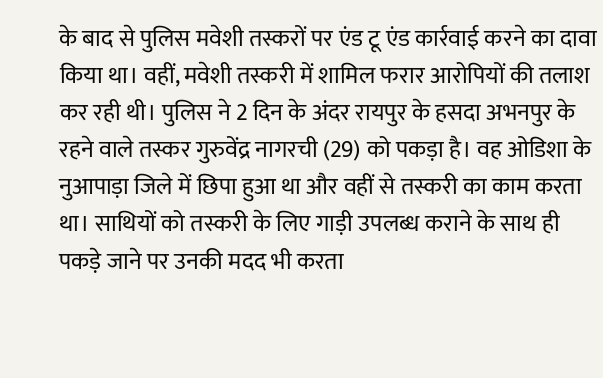के बाद से पुलिस मवेशी तस्करों पर एंड टू एंड कार्रवाई करने का दावा किया था। वहीं, मवेशी तस्करी में शामिल फरार आरोपियों की तलाश कर रही थी। पुलिस ने 2 दिन के अंदर रायपुर के हसदा अभनपुर के रहने वाले तस्कर गुरुवेंद्र नागरची (29) को पकड़ा है। वह ओडिशा के नुआपाड़ा जिले में छिपा हुआ था और वहीं से तस्करी का काम करता था। साथियों को तस्करी के लिए गाड़ी उपलब्ध कराने के साथ ही पकड़े जाने पर उनकी मदद भी करता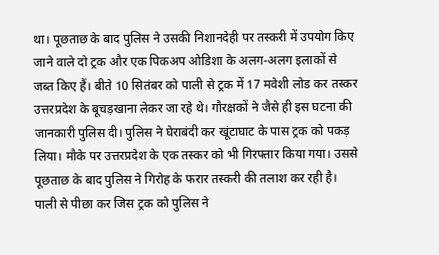था। पूछताछ के बाद पुलिस ने उसकी निशानदेही पर तस्करी में उपयोग किए जाने वाले दो ट्रक और एक पिकअप ओडिशा के अलग-अलग इलाकों से जब्त किए हैं। बीते 10 सितंबर को पाली से ट्रक में 17 मवेशी लोड कर तस्कर उत्तरप्रदेश के बूचड़खाना लेकर जा रहे थे। गौरक्षकों ने जैसे ही इस घटना की जानकारी पुलिस दी। पुलिस ने घेराबंदी कर खूंटाघाट के पास ट्रक को पकड़ लिया। मौके पर उत्तरप्रदेश के एक तस्कर को भी गिरफ्तार किया गया। उससे पूछताछ के बाद पुलिस ने गिरोह के फरार तस्करी की तलाश कर रही है। पाली से पीछा कर जिस ट्रक को पुलिस ने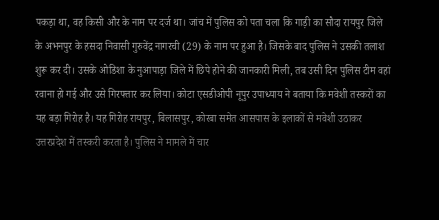पकड़ा था, वह किसी और के नाम पर दर्ज था। जांच में पुलिस को पता चला कि गाड़ी का सौदा रायपुर जिले के अभनपुर के हसदा निवासी गुरुवेंद्र नागरची (29) के नाम पर हुआ है। जिसके बाद पुलिस ने उसकी तलाश शुरू कर दी। उसके ओडिशा के नुआपाड़ा जिले में छिपे होने की जानकारी मिली, तब उसी दिन पुलिस टीम वहां रवाना हो गई और उसे गिरफ्तार कर लिया। कोटा एसडीओपी नूपुर उपाध्याय ने बताया कि मवेशी तस्करों का यह बड़ा गिरोह है। यह गिरोह रायपुर, बिलासपुर, कोरबा समेत आसपास के इलाकों से मवेशी उठाकर उत्तरप्रदेश में तस्करी करता है। पुलिस ने मामले में चार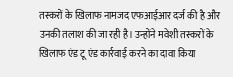तस्करों के खिलाफ नामजद एफआईआर दर्ज की है और उनकी तलाश की जा रही है। उन्होंने मवेशी तस्करों के खिलाफ एंड टू एंड कार्रवाई करने का दावा किया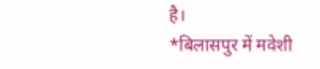है।
*बिलासपुर में मवेशी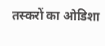तस्करों का ओडिशा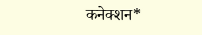कनेक्शन*